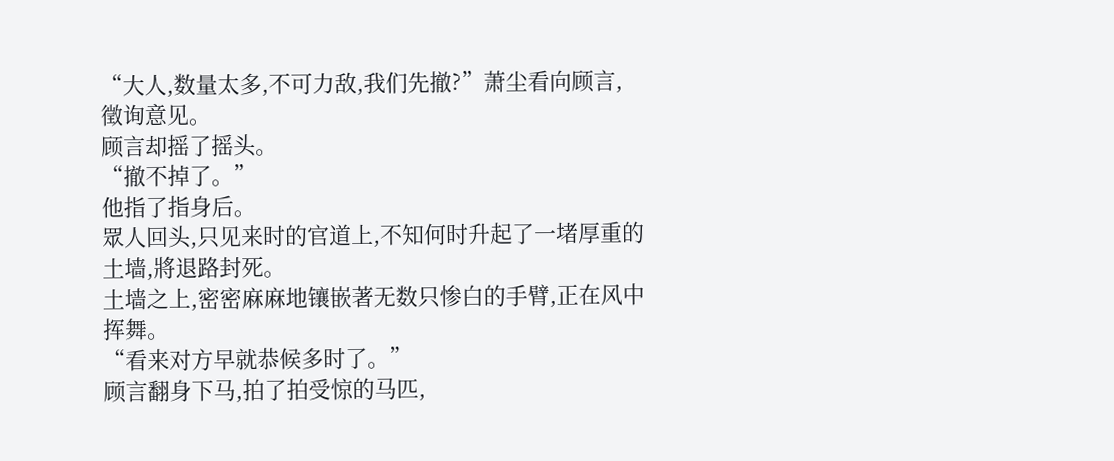“大人,数量太多,不可力敌,我们先撤?”萧尘看向顾言,徵询意见。
顾言却摇了摇头。
“撤不掉了。”
他指了指身后。
眾人回头,只见来时的官道上,不知何时升起了一堵厚重的土墙,將退路封死。
土墙之上,密密麻麻地镶嵌著无数只惨白的手臂,正在风中挥舞。
“看来对方早就恭候多时了。”
顾言翻身下马,拍了拍受惊的马匹,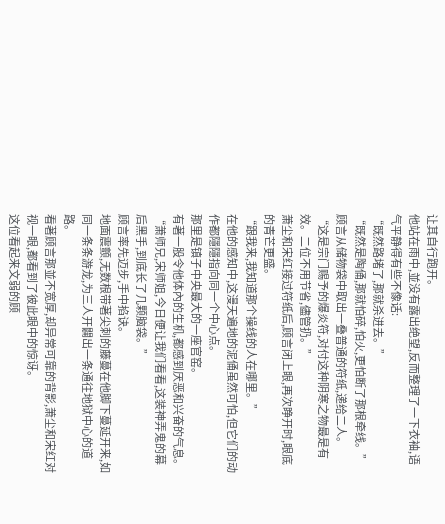让其自行跑开。
他站在雨中,並没有露出绝望,反而整理了一下衣袖,语气平静得有些不像话:
“既然路堵了,那就杀进去。”
“既然是陶俑,那就怕碎,怕火,更怕断了那根牵线。”
顾言从储物袋中取出一叠普通的符纸,递给二人。
“这是宗门赐予的爆炎符,对付这种阴寒之物最是有效。二位不用节省,儘管扔。”
萧尘和宋红接过符纸后,顾言闭上眼,再次睁开时,眼底的青芒更盛。
“跟我来,我知道那个操线的人在哪里。”
在他的感知中,这漫天遍地的泥俑虽然可怕,但它们的动作都隱隱指向同一个中心点。
那里是镇子中央最大的一座官窑。
有著一股令他体內的生机,都感到厌恶和兴奋的气息。
“萧师兄,宋师姐,今日便让我们看看,这装神弄鬼的幕后黑手,到底长了几颗脑袋。”
顾言率先迈步,手中掐诀。
地面震颤,无数根带著尖刺的藤蔓在他脚下蔓延开来,如同一条条游龙,为三人开闢出一条通往地狱中心的道路。
看著顾言那並不宽厚,却异常可靠的背影,萧尘和宋红对视一眼,都看到了彼此眼中的惊讶。
这位看起来文弱的顾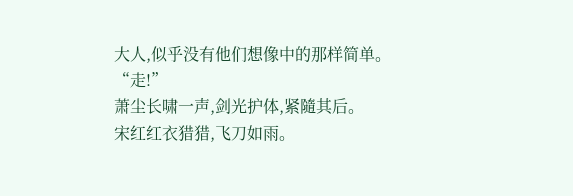大人,似乎没有他们想像中的那样简单。
“走!”
萧尘长啸一声,剑光护体,紧隨其后。
宋红红衣猎猎,飞刀如雨。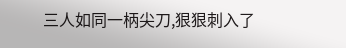三人如同一柄尖刀,狠狠刺入了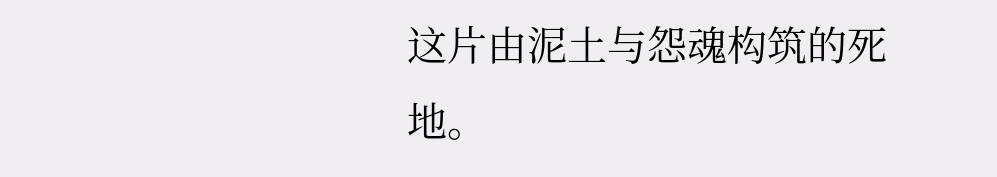这片由泥土与怨魂构筑的死地。